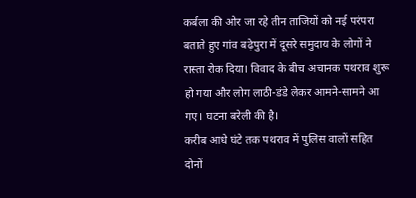कर्बला की ओर जा रहे तीन ताजियों को नई परंपरा बताते हुए गांव बढ़ेपुरा में दूसरे समुदाय के लोगों ने रास्ता रोक दिया। विवाद के बीच अचानक पथराव शुरू हो गया और लोग लाठी-डंडे लेकर आमने-सामने आ गए। घटना बरेली की है।
करीब आधे घंटे तक पथराव में पुलिस वालों सहित दोनों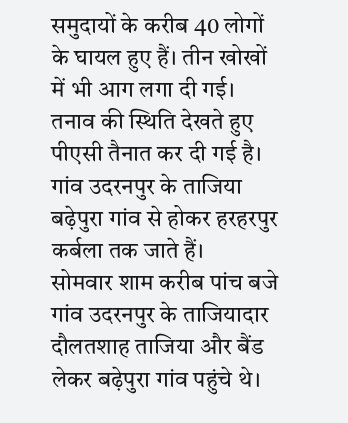समुदायों के करीब 40 लोगों के घायल हुए हैं। तीन खोखों में भी आग लगा दी गई। तनाव की स्थिति देखते हुए पीएसी तैनात कर दी गई है। गांव उदरनपुर के ताजिया बढ़ेपुरा गांव से होकर हरहरपुर कर्बला तक जाते हैं।
सोमवार शाम करीब पांच बजे गांव उदरनपुर के ताजियादार दौलतशाह ताजिया और बैंड लेकर बढ़ेपुरा गांव पहुंचे थे।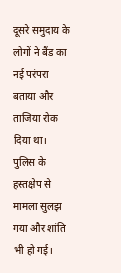दूसरे समुदाय के लोगों ने बैंड का नई परंपरा बताया और ताजिया रोक दिया था।
पुलिस के हस्तक्षेप से मामला सुलझ गया और शांति भी हो गई।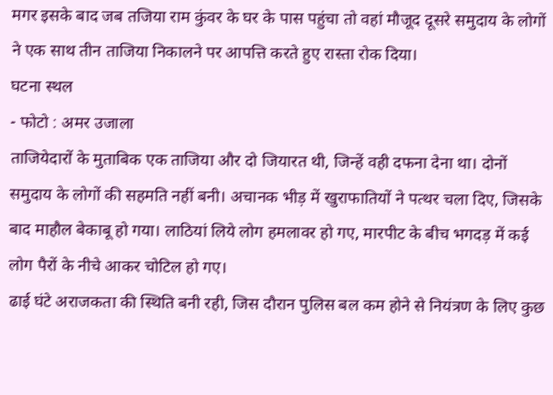मगर इसके बाद जब तजिया राम कुंवर के घर के पास पहुंचा तो वहां मौजूद दूसरे समुदाय के लोगों ने एक साथ तीन ताजिया निकालने पर आपत्ति करते हुए रास्ता रोक दिया।
घटना स्थल
- फोटो : अमर उजाला
ताजियेदारों के मुताबिक एक ताजिया और दो जियारत थी, जिन्हें वही दफना देना था। दोनों समुदाय के लोगों की सहमति नहीं बनी। अचानक भीड़ में खुराफातियों ने पत्थर चला दिए, जिसके बाद माहौल बेकाबू हो गया। लाठियां लिये लोग हमलावर हो गए, मारपीट के बीच भगदड़ में कई लोग पैरों के नीचे आकर चोटिल हो गए।
ढाई घंटे अराजकता की स्थिति बनी रही, जिस दौरान पुलिस बल कम होने से नियंत्रण के लिए कुछ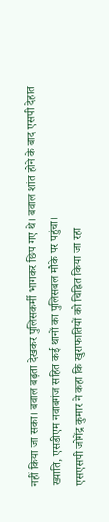नहीं किया जा सका। बवाल बढ़ता देखकर पुलिसकर्मी भागकर छिप गए थे। बवाल शांत होने के बाद एसपी देहात ख्याति, एसडीएम नवाबगंज सहित कई थानों का पुलिसबल मौके पर पहुंचा।
एसएसपी जोगेंद्र कुमार ने कहा कि खुराफातियों को चिह्नित किया जा रहा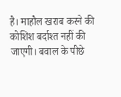है। माहौल खराब करने की कोशिश बर्दाश्त नहीं की जाएगी। बवाल के पीछे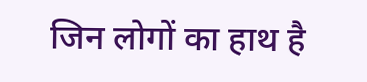जिन लोगों का हाथ है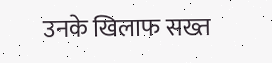उनके खिलाफ सख्त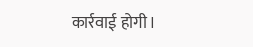कार्रवाई होगी।